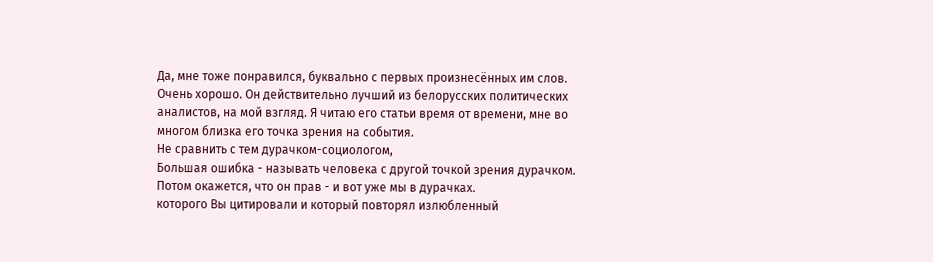Да, мне тоже понравился, буквально с первых произнесённых им слов.
Очень хорошо. Он действительно лучший из белорусских политических аналистов, на мой взгляд. Я читаю его статьи время от времени, мне во многом близка его точка зрения на события.
Не сравнить с тем дурачком-социологом,
Большая ошибка - называть человека с другой точкой зрения дурачком. Потом окажется, что он прав - и вот уже мы в дурачках.
которого Вы цитировали и который повторял излюбленный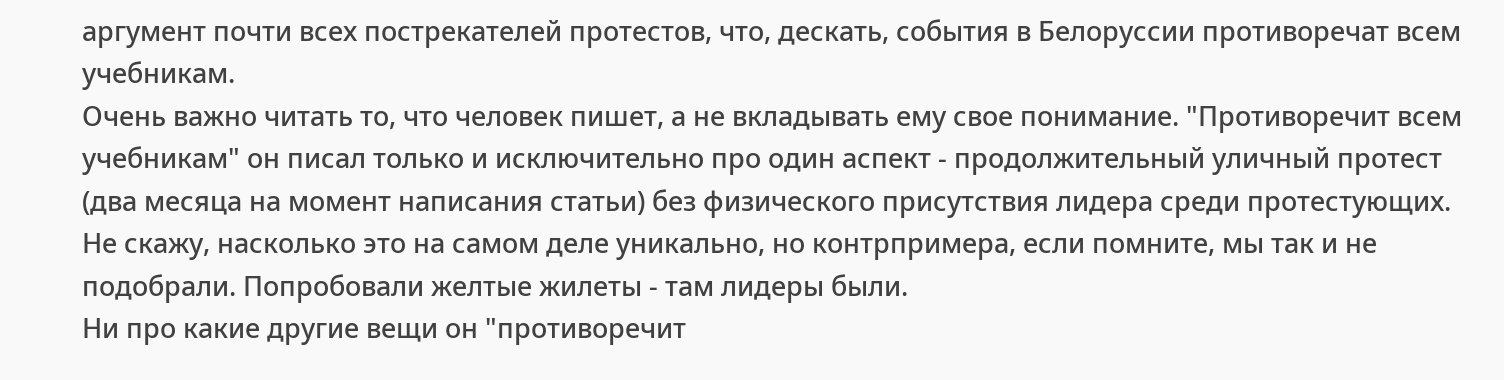аргумент почти всех пострекателей протестов, что, дескать, события в Белоруссии противоречат всем учебникам.
Очень важно читать то, что человек пишет, а не вкладывать ему свое понимание. "Противоречит всем учебникам" он писал только и исключительно про один аспект - продолжительный уличный протест (два месяца на момент написания статьи) без физического присутствия лидера среди протестующих. Не скажу, насколько это на самом деле уникально, но контрпримера, если помните, мы так и не подобрали. Попробовали желтые жилеты - там лидеры были.
Ни про какие другие вещи он "противоречит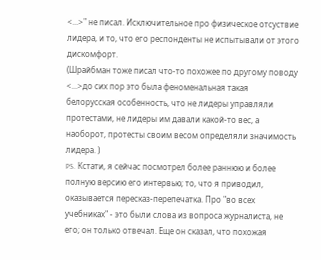<...>" не писал. Исключительное про физическое отсуствие лидера, и то, что его респонденты не испытывали от этого дискомфорт.
(Шрайбман тоже писал что-то похожее по другому поводу <...>до сих пор это была феноменальная такая белорусская особенность, что не лидеры управляли протестами, не лидеры им давали какой-то вес, а наоборот, протесты своим весом определяли значимость лидера. )
PS. Кстати, я сейчас посмотрел более раннюю и более полную версию его интервью; то, что я приводил, оказывается пересказ-перепечатка. Про "во всех учебниках" - это были слова из вопроса журналиста, не его; он только отвечал. Еще он сказал, что похожая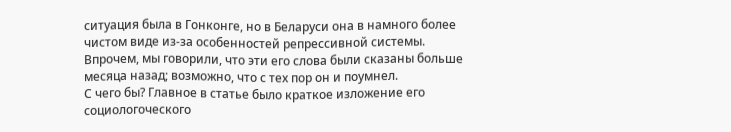ситуация была в Гонконге, но в Беларуси она в намного более чистом виде из-за особенностей репрессивной системы.
Впрочем, мы говорили, что эти его слова были сказаны больше месяца назад; возможно, что с тех пор он и поумнел.
С чего бы? Главное в статье было краткое изложение его социологоческого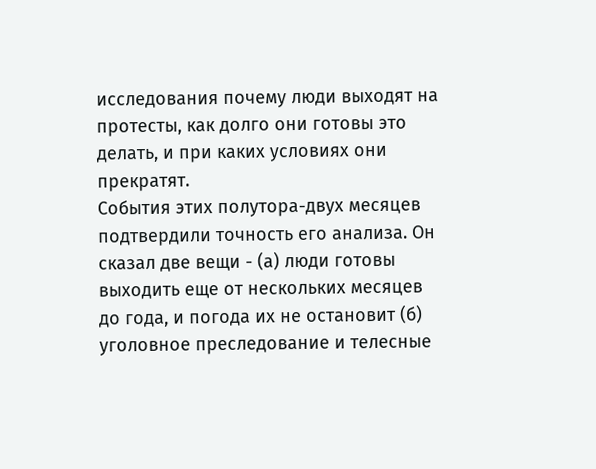исследования почему люди выходят на протесты, как долго они готовы это делать, и при каких условиях они прекратят.
События этих полутора-двух месяцев подтвердили точность его анализа. Он сказал две вещи - (а) люди готовы выходить еще от нескольких месяцев до года, и погода их не остановит (б) уголовное преследование и телесные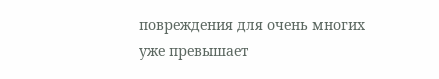повреждения для очень многих уже превышает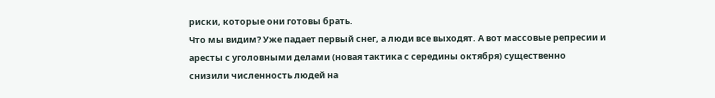риски, которые они готовы брать.
Что мы видим? Уже падает первый снег, а люди все выходят. А вот массовые репресии и аресты с уголовными делами (новая тактика с середины октября) существенно снизили численность людей на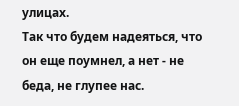улицах.
Так что будем надеяться, что он еще поумнел, а нет - не беда, не глупее нас.